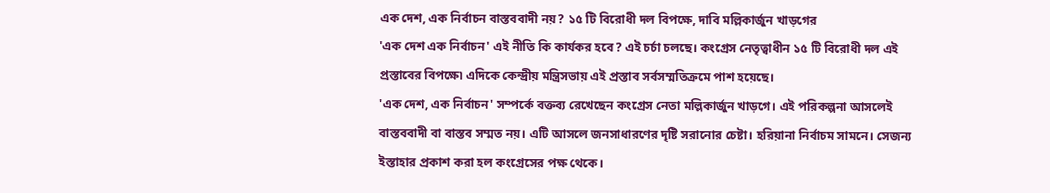এক দেশ, এক নির্বাচন বাস্তববাদী নয়? ১৫ টি বিরোধী দল বিপক্ষে, দাবি মল্লিকার্জুন খাড়গের
'এক দেশ এক নির্বাচন' এই নীতি কি কার্যকর হবে? এই চর্চা চলছে। কংগ্রেস নেতৃত্বাধীন ১৫ টি বিরোধী দল এই প্রস্তাবের বিপক্ষে৷ এদিকে কেন্দ্রীয় মন্ত্রিসভায় এই প্রস্তাব সর্বসম্মতিক্রমে পাশ হয়েছে।
'এক দেশ, এক নির্বাচন' সম্পর্কে বক্তব্য রেখেছেন কংগ্রেস নেতা মল্লিকার্জুন খাড়গে। এই পরিকল্পনা আসলেই বাস্তববাদী বা বাস্তব সম্মত নয়। এটি আসলে জনসাধারণের দৃষ্টি সরানোর চেষ্টা। হরিয়ানা নির্বাচম সামনে। সেজন্য ইস্তাহার প্রকাশ করা হল কংগ্রেসের পক্ষ থেকে।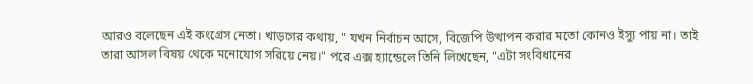আরও বলেছেন এই কংগ্রেস নেতা। খাড়গের কথায়, " যখন নির্বাচন আসে, বিজেপি উত্থাপন করার মতো কোনও ইস্যু পায় না। তাই তারা আসল বিষয় থেকে মনোযোগ সরিয়ে নেয়।" পরে এক্স হ্যান্ডেলে তিনি লিখেছেন, "এটা সংবিধানের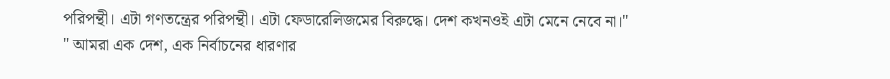পরিপন্থী। এটা গণতন্ত্রের পরিপন্থী। এটা ফেডারেলিজমের বিরুদ্ধে। দেশ কখনওই এটা মেনে নেবে না।"
" আমরা এক দেশ, এক নির্বাচনের ধারণার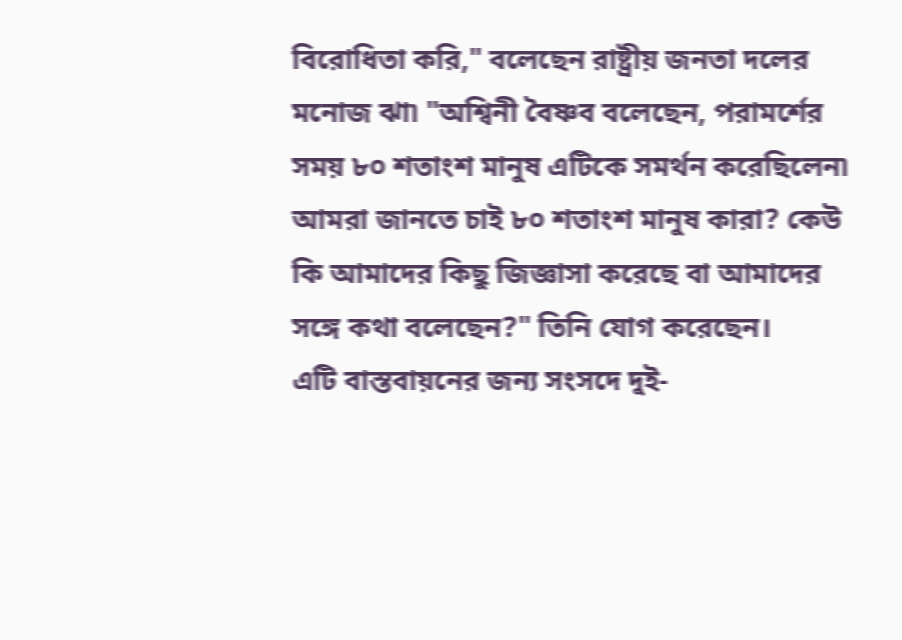বিরোধিতা করি," বলেছেন রাষ্ট্রীয় জনতা দলের মনোজ ঝা৷ "অশ্বিনী বৈষ্ণব বলেছেন, পরামর্শের সময় ৮০ শতাংশ মানুষ এটিকে সমর্থন করেছিলেন৷ আমরা জানতে চাই ৮০ শতাংশ মানুষ কারা? কেউ কি আমাদের কিছু জিজ্ঞাসা করেছে বা আমাদের সঙ্গে কথা বলেছেন?" তিনি যোগ করেছেন।
এটি বাস্তবায়নের জন্য সংসদে দুই-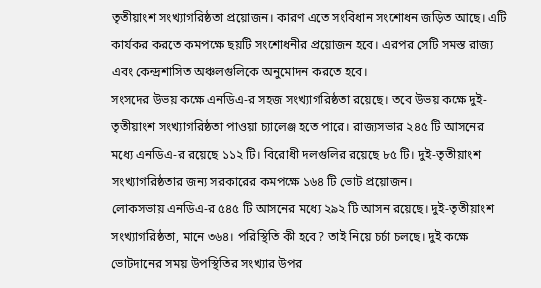তৃতীয়াংশ সংখ্যাগরিষ্ঠতা প্রয়োজন। কারণ এতে সংবিধান সংশোধন জড়িত আছে। এটি কার্যকর করতে কমপক্ষে ছয়টি সংশোধনীর প্রয়োজন হবে। এরপর সেটি সমস্ত রাজ্য এবং কেন্দ্রশাসিত অঞ্চলগুলিকে অনুমোদন করতে হবে।
সংসদের উভয় কক্ষে এনডিএ-র সহজ সংখ্যাগরিষ্ঠতা রয়েছে। তবে উভয় কক্ষে দুই-তৃতীয়াংশ সংখ্যাগরিষ্ঠতা পাওয়া চ্যালেঞ্জ হতে পারে। রাজ্যসভার ২৪৫ টি আসনের মধ্যে এনডিএ-র রয়েছে ১১২ টি। বিরোধী দলগুলির রয়েছে ৮৫ টি। দুই-তৃতীয়াংশ সংখ্যাগরিষ্ঠতার জন্য সরকারের কমপক্ষে ১৬৪ টি ভোট প্রয়োজন।
লোকসভায় এনডিএ-র ৫৪৫ টি আসনের মধ্যে ২৯২ টি আসন রয়েছে। দুই-তৃতীয়াংশ সংখ্যাগরিষ্ঠতা, মানে ৩৬৪। পরিস্থিতি কী হবে? তাই নিয়ে চর্চা চলছে। দুই কক্ষে ভোটদানের সময় উপস্থিতির সংখ্যার উপর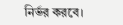নির্ভর করবে।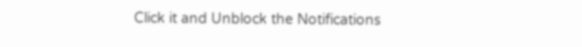Click it and Unblock the Notifications